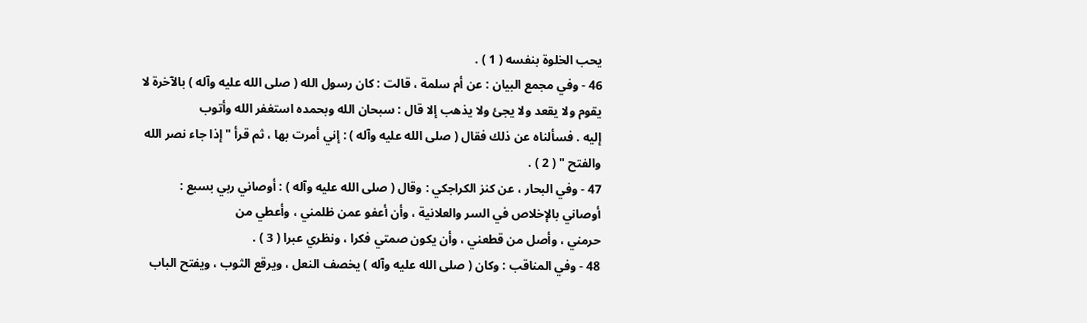يحب الخلوة بنفسه ( 1 ) .
46 - وفي مجمع البيان : عن أم سلمة ، قالت : كان رسول الله ( صلى الله عليه وآله ) بالآخرة لا
يقوم ولا يقعد ولا يجئ ولا يذهب إلا قال : سبحان الله وبحمده استغفر الله وأتوب
إليه . فسألناه عن ذلك فقال ( صلى الله عليه وآله ) : إني أمرت بها ، ثم قرأ " إذا جاء نصر الله
والفتح " ( 2 ) .
47 - وفي البحار ، عن كنز الكراجكي : وقال ( صلى الله عليه وآله ) : أوصاني ربي بسبع :
أوصاني بالإخلاص في السر والعلانية ، وأن أعفو عمن ظلمني ، وأعطي من
حرمني ، وأصل من قطعني ، وأن يكون صمتي فكرا ، ونظري عبرا ( 3 ) .
48 - وفي المناقب : وكان ( صلى الله عليه وآله ) يخصف النعل ، ويرقع الثوب ، ويفتح الباب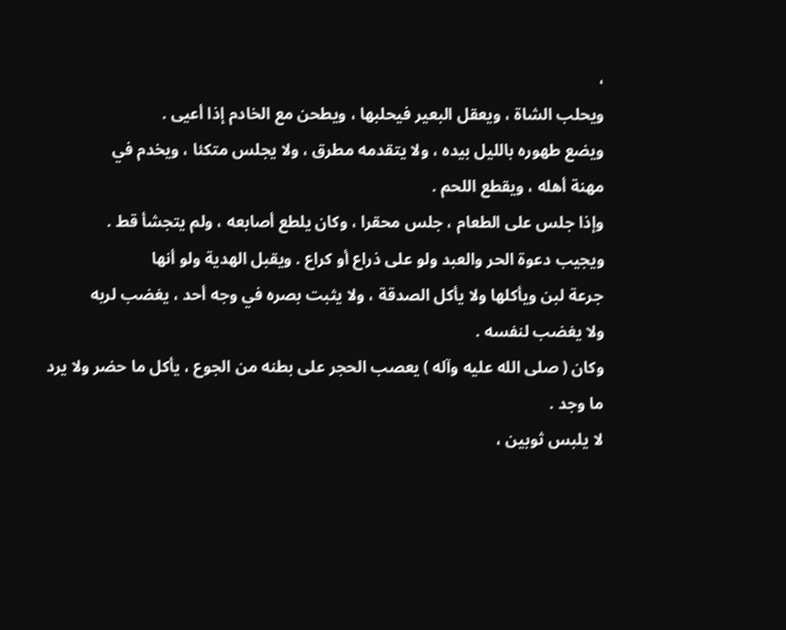،
ويحلب الشاة ، ويعقل البعير فيحلبها ، ويطحن مع الخادم إذا أعيى .
ويضع طهوره بالليل بيده ، ولا يتقدمه مطرق ، ولا يجلس متكئا ، ويخدم في
مهنة أهله ، ويقطع اللحم .
وإذا جلس على الطعام ، جلس محقرا ، وكان يلطع أصابعه ، ولم يتجشأ قط .
ويجيب دعوة الحر والعبد ولو على ذراع أو كراع . ويقبل الهدية ولو أنها
جرعة لبن ويأكلها ولا يأكل الصدقة ، ولا يثبت بصره في وجه أحد ، يغضب لربه
ولا يغضب لنفسه .
وكان ( صلى الله عليه وآله ) يعصب الحجر على بطنه من الجوع ، يأكل ما حضر ولا يرد ما وجد .
لا يلبس ثوبين ،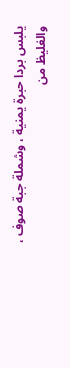يلبس بردا حبرة يمنية ، وشملة جبة صوف ، والغليظ من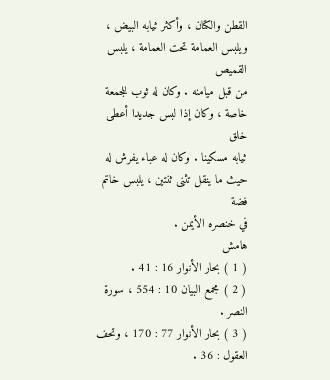القطن والكتان ، وأكثر ثيابه البيض ، ويلبس العمامة تحت العمامة ، يلبس القميص
من قبل ميامنه . وكان له ثوب للجمعة خاصة ، وكان إذا لبس جديدا أعطى خلق
ثيابه مسكينا . وكان له عباء يفرش له حيث ما ينقل تثنى ثنتين ، يلبس خاتم فضة
في خنصره الأيمن .
هامش
( 1 ) بحار الأنوار 16 : 41 .
( 2 ) مجمع البيان 10 : 554 ، سورة النصر .
( 3 ) بحار الأنوار 77 : 170 ، وتحف العقول : 36 .